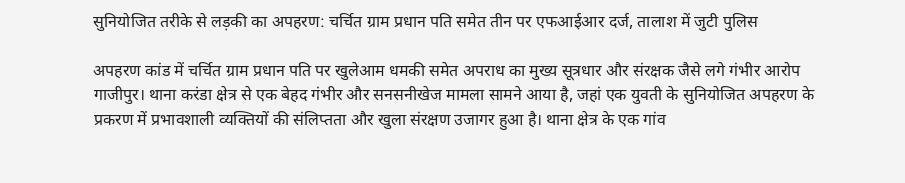सुनियोजित तरीके से लड़की का अपहरण: चर्चित ग्राम प्रधान पति समेत तीन पर एफआईआर दर्ज, तालाश में जुटी पुलिस

अपहरण कांड में चर्चित ग्राम प्रधान पति पर खुलेआम धमकी समेत अपराध का मुख्य सूत्रधार और संरक्षक जैसे लगे गंभीर आरोप
गाजीपुर। थाना करंडा क्षेत्र से एक बेहद गंभीर और सनसनीखेज मामला सामने आया है, जहां एक युवती के सुनियोजित अपहरण के प्रकरण में प्रभावशाली व्यक्तियों की संलिप्तता और खुला संरक्षण उजागर हुआ है। थाना क्षेत्र के एक गांव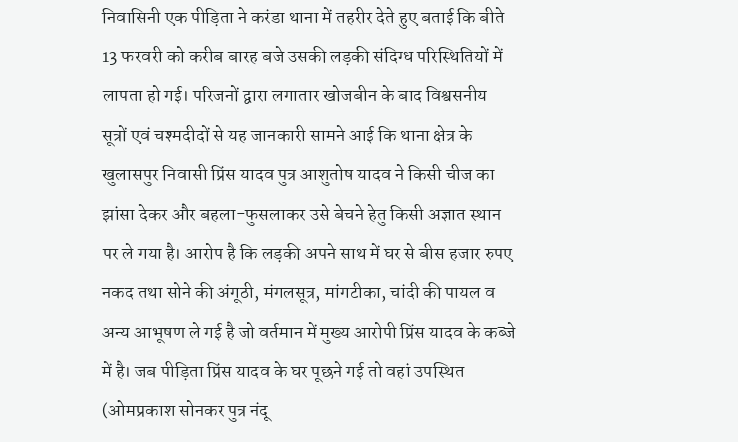निवासिनी एक पीड़िता ने करंडा थाना में तहरीर देते हुए बताई कि बीते 13 फरवरी को करीब बारह बजे उसकी लड़की संदिग्ध परिस्थितियों में लापता हो गई। परिजनों द्वारा लगातार खोजबीन के बाद विश्वसनीय सूत्रों एवं चश्मदीदों से यह जानकारी सामने आई कि थाना क्षेत्र के खुलासपुर निवासी प्रिंस यादव पुत्र आशुतोष यादव ने किसी चीज का झांसा देकर और बहला-फुसलाकर उसे बेचने हेतु किसी अज्ञात स्थान पर ले गया है। आरोप है कि लड़की अपने साथ में घर से बीस हजार रुपए नकद तथा सोने की अंगूठी, मंगलसूत्र, मांगटीका, चांदी की पायल व अन्य आभूषण ले गई है जो वर्तमान में मुख्य आरोपी प्रिंस यादव के कब्जे में है। जब पीड़िता प्रिंस यादव के घर पूछने गई तो वहां उपस्थित (ओमप्रकाश सोनकर पुत्र नंदू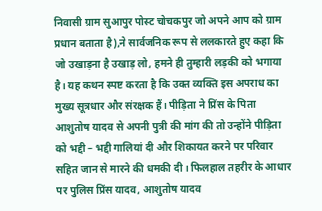निवासी ग्राम सुआपुर पोस्ट चोचकपुर जो अपने आप को ग्राम प्रधान बताता है),ने सार्वजनिक रूप से ललकारते हुए कहा कि जो उखाड़ना है उखाड़ लो, हमने ही तुम्हारी लड़की को भगाया है। यह कथन स्पष्ट करता है कि उक्त व्यक्ति इस अपराध का मुख्य सूत्रधार और संरक्षक हैं। पीड़िता ने प्रिंस के पिता आशुतोष यादव से अपनी पुत्री की मांग की तो उन्होंने पीड़िता को भद्दी – भद्दी गालियां दी और शिकायत करने पर परिवार सहित जान से मारने की धमकी दी। फिलहाल तहरीर के आधार पर पुलिस प्रिंस यादव, आशुतोष यादव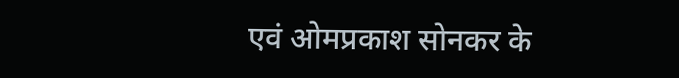एवं ओमप्रकाश सोनकर के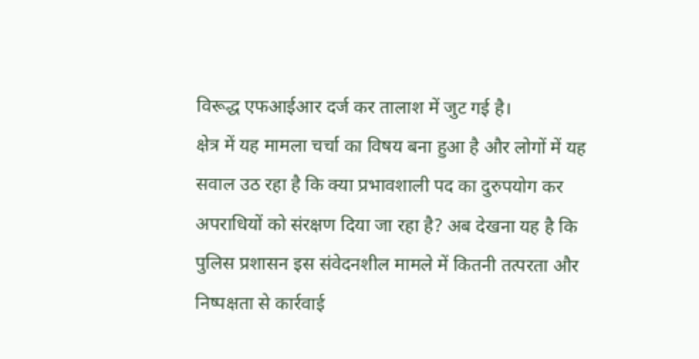विरूद्ध एफआईआर दर्ज कर तालाश में जुट गई है।
क्षेत्र में यह मामला चर्चा का विषय बना हुआ है और लोगों में यह सवाल उठ रहा है कि क्या प्रभावशाली पद का दुरुपयोग कर अपराधियों को संरक्षण दिया जा रहा है? अब देखना यह है कि पुलिस प्रशासन इस संवेदनशील मामले में कितनी तत्परता और निष्पक्षता से कार्रवाई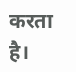करता है।